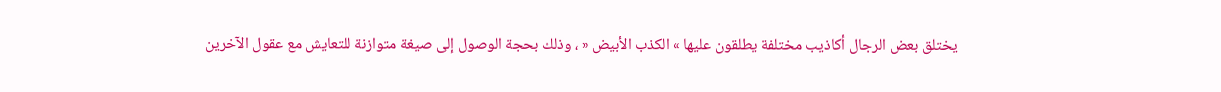يختلق بعض الرجال أكاذيب مختلفة يطلقون عليها » الكذب الأبيض « ، وذلك بحجة الوصول إلى صيغة متوازنة للتعايش مع عقول الآخرين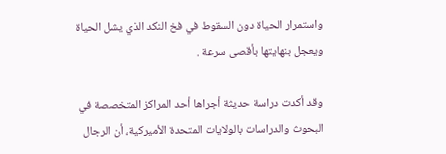واستمرار الحياة دون السقوط في فخ النكد الذي يشل الحياة ويعجل بنهايتها بأقصى سرعة .

وقد أكدت دراسة حديثة أجراها أحد المراكز المتخصصة في البحوث والدراسات بالولايات المتحدة الأميركية، أن الرجال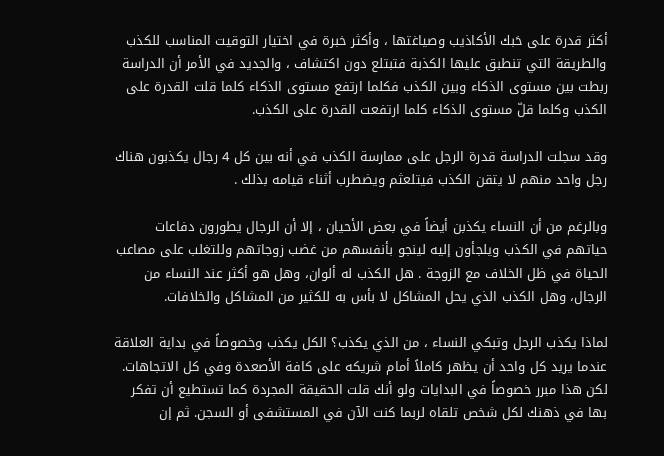أكثر قدرة على حَبك الأكاذيب وصياغتها ، وأكثر خبرة في اختيار التوقيت المناسب للكذب والطريقة التي تنطبق عليها الكذبة فتبتلع دون اكتشاف ، والجديد في الأمر أن الدراسة ربطت بين مستوى الذكاء وبين الكذب فكلما ارتفع مستوى الذكاء كلما قلت القدرة على الكذب وكلما قلّ مستوى الذكاء كلما ارتفعت القدرة على الكذب.

وقد سجلت الدراسة قدرة الرجل على ممارسة الكذب في أنه بين كل 4 رجال يكذبون هناك رجل واحد منهم لا يتقن الكذب فيتلعثم ويضطرب أثناء قيامه بذلك .

وبالرغم من أن النساء يكذبن أيضاً في بعض الأحيان ، إلا أن الرجال يطورون دفاعات حياتهم في الكذب ويلجأون إليه لينجو بأنفسهم من غضب زوجاتهم وللتغلب على مصاعب الحياة في ظل الخلاف مع الزوجة . هل الكذب له ألوان، وهل هو أكثر عند النساء من الرجال، وهل الكذب الذي يحل المشاكل لا بأس به للكثير من المشاكل والخلافات.

لماذا يكذب الرجل وتبكي النساء ، من الذي يكذب؟ الكل يكذب وخصوصاً في بداية العلاقة عندما يريد كل واحد أن يظهر كاملاً أمام شريكه على كافة الأصعدة وفي كل الاتجاهات. لكن هذا مبرر خصوصاً في البدايات ولو أنك قلت الحقيقة المجردة كما تستطيع أن تفكر بها في ذهنك لكل شخص تلقاه لربما كنت الآن في المستشفى أو السجن. ثم إن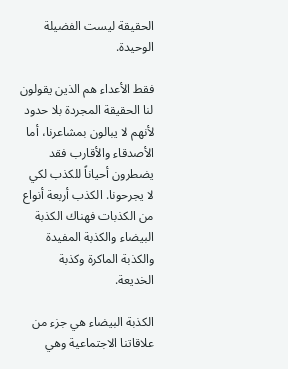الحقيقة ليست الفضيلة الوحيدة.

فقط الأعداء هم الذين يقولون لنا الحقيقة المجردة بلا حدود لأنهم لا يبالون بمشاعرنا، أما الأصدقاء والأقارب فقد يضطرون أحياناً للكذب لكي لا يجرحونا. الكذب أربعة أنواع من الكذبات فهناك الكذبة البيضاء والكذبة المفيدة والكذبة الماكرة وكذبة الخديعة.

الكذبة البيضاء هي جزء من علاقاتنا الاجتماعية وهي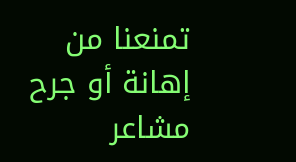تمنعنا من إهانة أو جرح مشاعر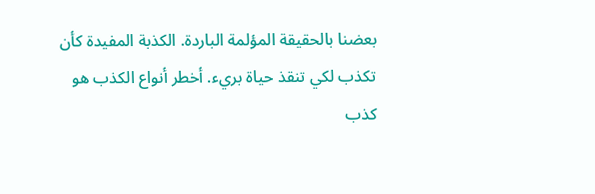بعضنا بالحقيقة المؤلمة الباردة. الكذبة المفيدة كأن تكذب لكي تنقذ حياة بريء. أخطر أنواع الكذب هو كذب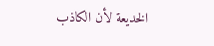الخديعة لأن الكاذب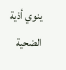ينوي أذية الضحية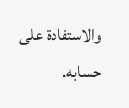والاستفادة على حسابه.